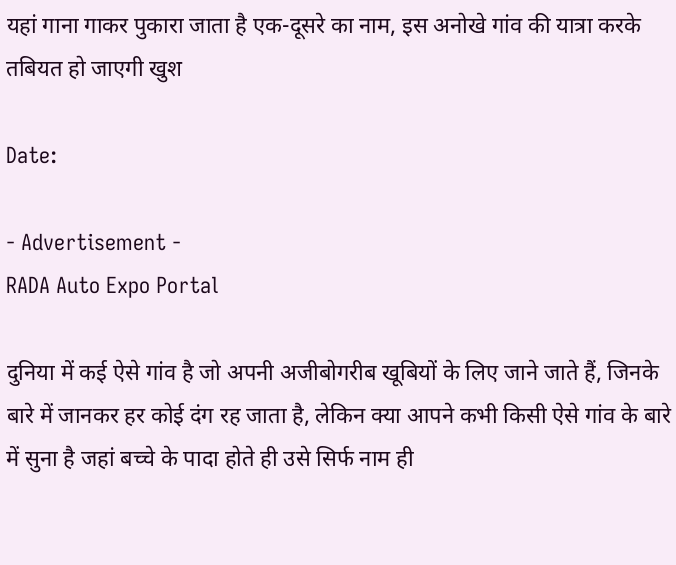यहां गाना गाकर पुकारा जाता है एक-दूसरे का नाम, इस अनोखे गांव की यात्रा करके तबियत हो जाएगी खुश

Date:

- Advertisement -
RADA Auto Expo Portal

दुनिया में कई ऐसे गांव है जो अपनी अजीबोगरीब खूबियों के लिए जाने जाते हैं, जिनके बारे में जानकर हर कोई दंग रह जाता है, लेकिन क्या आपने कभी किसी ऐसे गांव के बारे में सुना है जहां बच्चे के पादा होते ही उसे सिर्फ नाम ही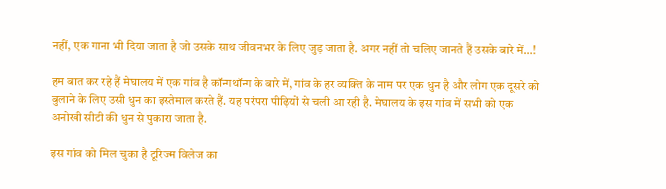नहीं, एक गाना भी दिया जाता है जो उसके साथ जीवनभर के लिए जुड़ जाता है. अगर नहीं तो चलिए जानते हैं उसके बारे में…!

हम बात कर रहे हैं मेघालय में एक गांव है कॉन्गथॉन्ग के बारे में, गांव के हर व्यक्ति के नाम पर एक धुन है और लोग एक दूसरे को बुलाने के लिए उसी धुन का इस्तेमाल करते हैं. यह परंपरा पीढ़ियों से चली आ रही है. मेघालय के इस गांव में सभी को एक अनोखी सीटी की धुन से पुकारा जाता है.

इस गांव को मिल चुका है टूरिज्म विलेज का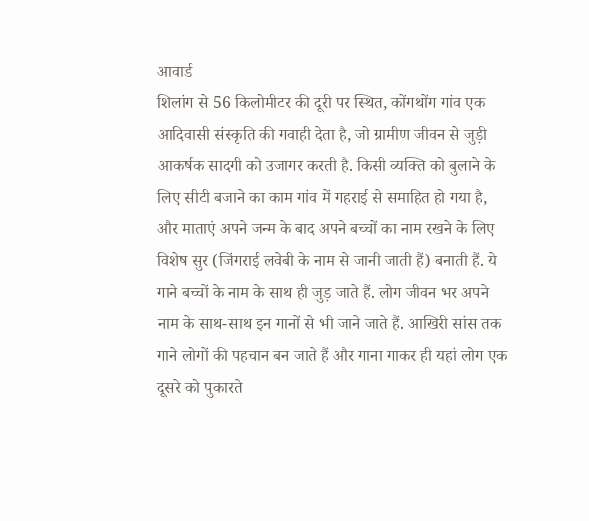आवार्ड
शिलांग से 56 किलोमीटर की दूरी पर स्थित, कोंगथोंग गांव एक आदिवासी संस्कृति की गवाही देता है, जो ग्रामीण जीवन से जुड़ी आकर्षक सादगी को उजागर करती है. किसी व्यक्ति को बुलाने के लिए सीटी बजाने का काम गांव में गहराई से समाहित हो गया है, और माताएं अपने जन्म के बाद अपने बच्चों का नाम रखने के लिए विशेष सुर (जिंगराई लवेबी के नाम से जानी जाती हैं) बनाती हैं. ये गाने बच्चों के नाम के साथ ही जुड़ जाते हैं. लोग जीवन भर अपने नाम के साथ-साथ इन गानों से भी जाने जाते हैं. आखिरी सांस तक गाने लोगों की पहचान बन जाते हैं और गाना गाकर ही यहां लोग एक दूसरे को पुकारते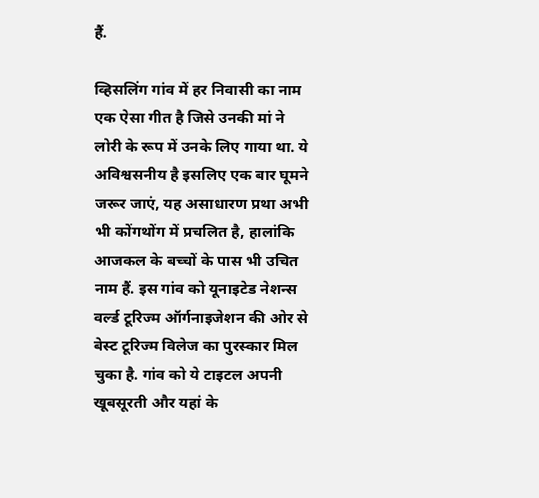हैं.

व्हिसलिंग गांव में हर निवासी का नाम एक ऐसा गीत है जिसे उनकी मां ने लोरी के रूप में उनके लिए गाया था. ये अविश्वसनीय है इसलिए एक बार घूमने जरूर जाएं, यह असाधारण प्रथा अभी भी कोंगथोंग में प्रचलित है, हालांकि आजकल के बच्चों के पास भी उचित नाम हैं. इस गांव को यूनाइटेड नेशन्स वर्ल्ड टूरिज्म ऑर्गनाइजेशन की ओर से बेस्ट टूरिज्म विलेज का पुरस्कार मिल चुका है. गांव को ये टाइटल अपनी खूबसूरती और यहां के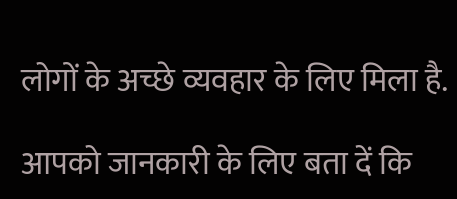लोगों के अच्छे व्यवहार के लिए मिला है.

आपको जानकारी के लिए बता दें कि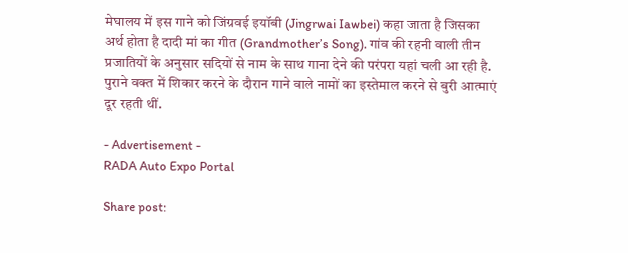मेघालय में इस गाने को जिंग्रवई इयॉबी (Jingrwai Iawbei) कहा जाता है जिसका अर्थ होता है दादी मां का गीत (Grandmother’s Song). गांव की रहनी वाली तीन प्रजातियों के अनुसार सदियों से नाम के साथ गाना देने की परंपरा यहां चली आ रही है. पुराने वक्त में शिकार करने के दौरान गाने वाले नामों का इस्तेमाल करने से बुरी आत्माएं दूर रहती थीं.

- Advertisement -
RADA Auto Expo Portal

Share post: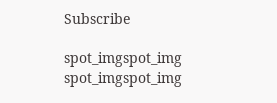Subscribe

spot_imgspot_img
spot_imgspot_img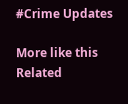#Crime Updates

More like this
Related